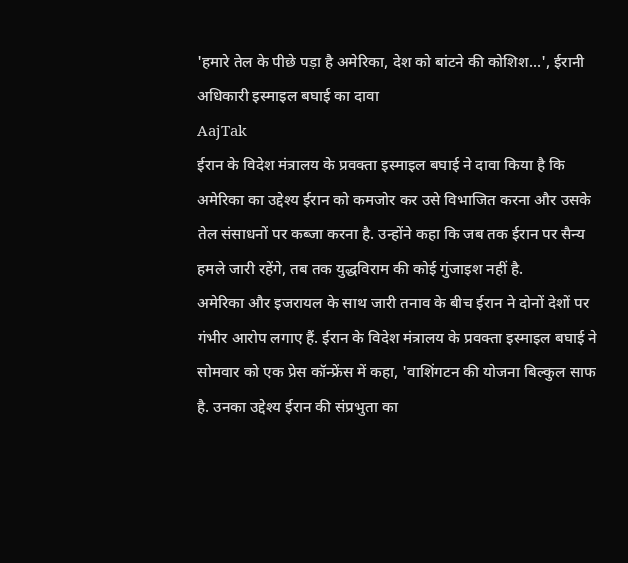'हमारे तेल के पीछे पड़ा है अमेरिका, देश को बांटने की कोशिश...', ईरानी अधिकारी इस्माइल बघाई का दावा
AajTak
ईरान के विदेश मंत्रालय के प्रवक्ता इस्माइल बघाई ने दावा किया है कि अमेरिका का उद्देश्य ईरान को कमजोर कर उसे विभाजित करना और उसके तेल संसाधनों पर कब्जा करना है. उन्होंने कहा कि जब तक ईरान पर सैन्य हमले जारी रहेंगे, तब तक युद्धविराम की कोई गुंजाइश नहीं है.
अमेरिका और इजरायल के साथ जारी तनाव के बीच ईरान ने दोनों देशों पर गंभीर आरोप लगाए हैं. ईरान के विदेश मंत्रालय के प्रवक्ता इस्माइल बघाई ने सोमवार को एक प्रेस कॉन्फ्रेंस में कहा, 'वाशिंगटन की योजना बिल्कुल साफ है. उनका उद्देश्य ईरान की संप्रभुता का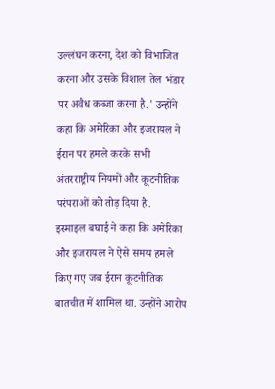उल्लंघन करना, देश को विभाजित करना और उसके विशाल तेल भंडार पर अवैध कब्जा करना है.' उन्होंने कहा कि अमेरिका और इजरायल ने ईरान पर हमले करके सभी अंतरराष्ट्रीय नियमों और कूटनीतिक परंपराओं को तोड़ दिया है.
इस्माइल बघाई ने कहा कि अमेरिका और इजरायल ने ऐसे समय हमले किए गए जब ईरान कूटनीतिक बातचीत में शामिल था. उन्होंने आरोप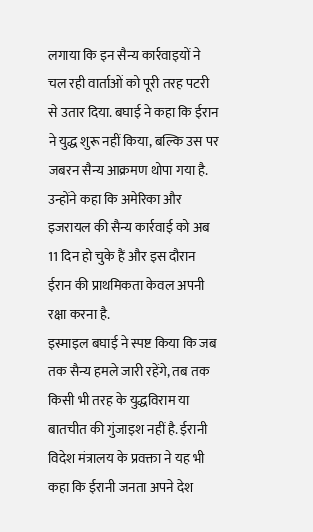लगाया कि इन सैन्य कार्रवाइयों ने चल रही वार्ताओं को पूरी तरह पटरी से उतार दिया. बघाई ने कहा कि ईरान ने युद्ध शुरू नहीं किया, बल्कि उस पर जबरन सैन्य आक्रमण थोपा गया है. उन्होंने कहा कि अमेरिका और इजरायल की सैन्य कार्रवाई को अब 11 दिन हो चुके हैं और इस दौरान ईरान की प्राथमिकता केवल अपनी रक्षा करना है.
इस्माइल बघाई ने स्पष्ट किया कि जब तक सैन्य हमले जारी रहेंगे, तब तक किसी भी तरह के युद्धविराम या बातचीत की गुंजाइश नहीं है. ईरानी विदेश मंत्रालय के प्रवक्ता ने यह भी कहा कि ईरानी जनता अपने देश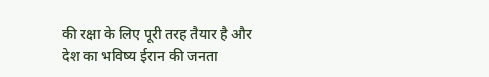की रक्षा के लिए पूरी तरह तैयार है और देश का भविष्य ईरान की जनता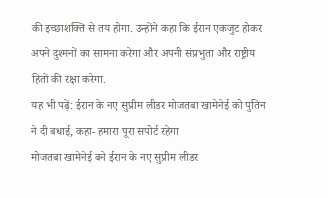की इच्छाशक्ति से तय होगा. उन्होंने कहा कि ईरान एकजुट होकर अपने दुश्मनों का सामना करेगा और अपनी संप्रभुता और राष्ट्रीय हितों की रक्षा करेगा.
यह भी पढ़ें: ईरान के नए सुप्रीम लीडर मोजतबा खामेनेई को पुतिन ने दी बधाई, कहा- हमारा पूरा सपोर्ट रहेगा
मोजतबा खामेनेई बने ईरान के नए सुप्रीम लीडर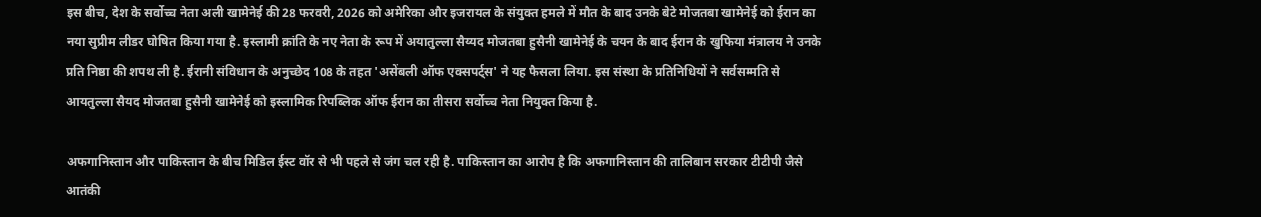इस बीच, देश के सर्वोच्च नेता अली खामेनेई की 28 फरवरी, 2026 को अमेरिका और इजरायल के संयुक्त हमले में मौत के बाद उनके बेटे मोजतबा खामेनेई को ईरान का नया सुप्रीम लीडर घोषित किया गया है. इस्लामी क्रांति के नए नेता के रूप में अयातुल्ला सैय्यद मोजतबा हुसैनी खामेनेई के चयन के बाद ईरान के खुफिया मंत्रालय ने उनके प्रति निष्ठा की शपथ ली है. ईरानी संविधान के अनुच्छेद 108 के तहत 'असेंबली ऑफ एक्सपर्ट्स' ने यह फैसला लिया. इस संस्था के प्रतिनिधियों ने सर्वसम्मति से आयतुल्ला सैयद मोजतबा हुसैनी खामेनेई को इस्लामिक रिपब्लिक ऑफ ईरान का तीसरा सर्वोच्च नेता नियुक्त किया है.

अफगानिस्तान और पाकिस्तान के बीच मिडिल ईस्ट वॉर से भी पहले से जंग चल रही है. पाकिस्तान का आरोप है कि अफगानिस्तान की तालिबान सरकार टीटीपी जैसे आतंकी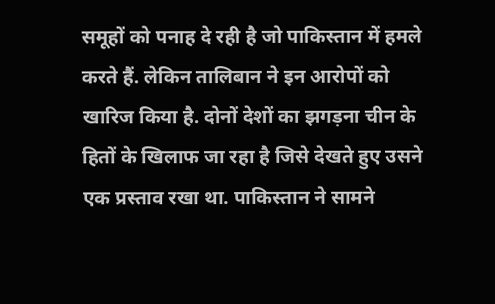समूहों को पनाह दे रही है जो पाकिस्तान में हमले करते हैं. लेकिन तालिबान ने इन आरोपों को खारिज किया है. दोनों देशों का झगड़ना चीन के हितों के खिलाफ जा रहा है जिसे देखते हुए उसने एक प्रस्ताव रखा था. पाकिस्तान ने सामने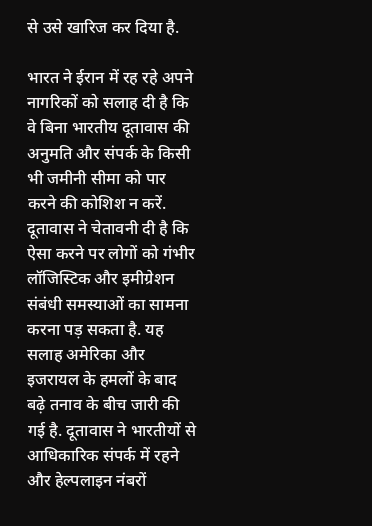से उसे खारिज कर दिया है.

भारत ने ईरान में रह रहे अपने नागरिकों को सलाह दी है कि वे बिना भारतीय दूतावास की अनुमति और संपर्क के किसी भी जमीनी सीमा को पार करने की कोशिश न करें. दूतावास ने चेतावनी दी है कि ऐसा करने पर लोगों को गंभीर लॉजिस्टिक और इमीग्रेशन संबंधी समस्याओं का सामना करना पड़ सकता है. यह सलाह अमेरिका और इजरायल के हमलों के बाद बढ़े तनाव के बीच जारी की गई है. दूतावास ने भारतीयों से आधिकारिक संपर्क में रहने और हेल्पलाइन नंबरों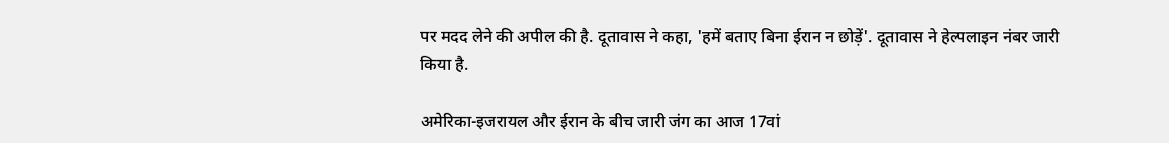पर मदद लेने की अपील की है. दूतावास ने कहा, 'हमें बताए बिना ईरान न छोड़ें'. दूतावास ने हेल्पलाइन नंबर जारी किया है.

अमेरिका-इजरायल और ईरान के बीच जारी जंग का आज 17वां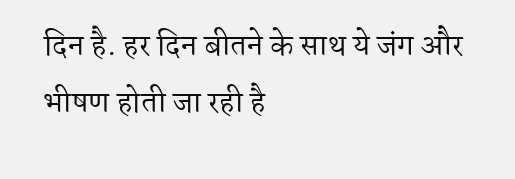दिन है. हर दिन बीतने के साथ ये जंग और भीषण होती जा रही है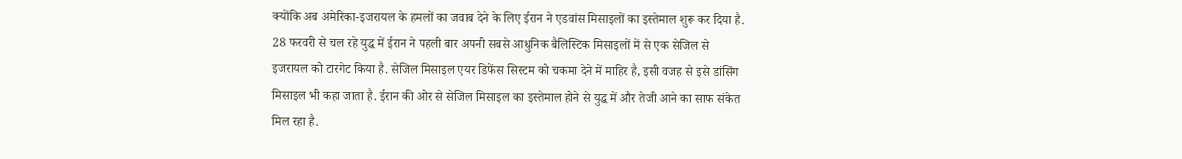क्योंकि अब अमेरिका-इजरायल के हमलों का जवाब देने के लिए ईरान ने एडवांस मिसाइलों का इस्तेमाल शुरू कर दिया है. 28 फरवरी से चल रहे युद्ध में ईरान ने पहली बार अपनी सबसे आधुनिक बैलिस्टिक मिसाइलों में से एक सेजिल से इजरायल को टारगेट किया है. सेजिल मिसाइल एयर डिफेंस सिस्टम को चकमा देने में माहिर है, इसी वजह से इसे डांसिंग मिसाइल भी कहा जाता है. ईरान की ओर से सेजिल मिसाइल का इस्तेमाल होने से युद्ध में और तेजी आने का साफ संकेत मिल रहा है.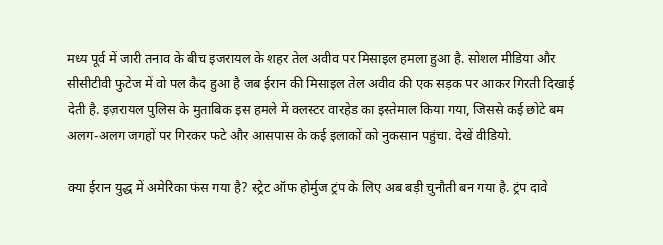मध्य पूर्व में जारी तनाव के बीच इजरायल के शहर तेल अवीव पर मिसाइल हमला हुआ है. सोशल मीडिया और सीसीटीवी फुटेज में वो पल कैद हुआ है जब ईरान की मिसाइल तेल अवीव की एक सड़क पर आकर गिरती दिखाई देती है. इज़रायल पुलिस के मुताबिक इस हमले में क्लस्टर वारहेड का इस्तेमाल किया गया, जिससे कई छोटे बम अलग-अलग जगहों पर गिरकर फटे और आसपास के कई इलाकों को नुकसान पहुंचा. देखें वीडियो.

क्या ईरान युद्ध में अमेरिका फंस गया है? स्ट्रेट ऑफ होर्मुज ट्रंप के लिए अब बड़ी चुनौती बन गया है. ट्रंप दावे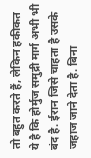तो बहुत करते हैं, लेकिन हकीकत ये है कि होर्मुज समुद्री मार्ग अभी भी बंद है. ईरान जिसे चाहता है उसके जहाज जाने देता है. बिना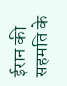ईरान की सहमति के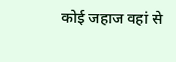कोई जहाज वहां से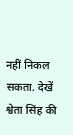नहीं निकल सकता. देखें श्वेता सिंह की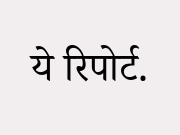ये रिपोर्ट.